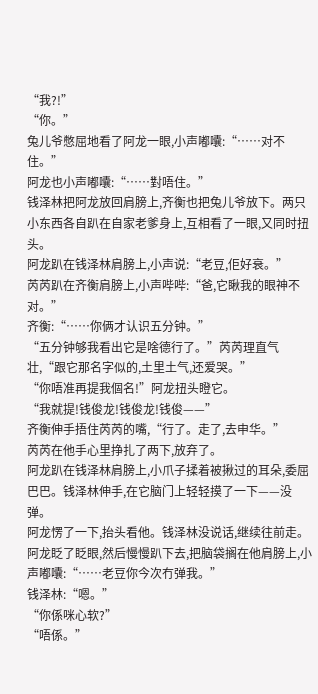“我?!”
“你。”
兔儿爷憋屈地看了阿龙一眼,小声嘟囔:“……对不住。”
阿龙也小声嘟囔:“……對唔住。”
钱泽林把阿龙放回肩膀上,齐衡也把兔儿爷放下。两只小东西各自趴在自家老爹身上,互相看了一眼,又同时扭头。
阿龙趴在钱泽林肩膀上,小声说:“老豆,佢好衰。”
芮芮趴在齐衡肩膀上,小声哔哔:“爸,它瞅我的眼神不对。”
齐衡:“……你俩才认识五分钟。”
“五分钟够我看出它是啥德行了。”芮芮理直气壮,“跟它那名字似的,土里土气,还爱哭。”
“你唔准再提我個名!”阿龙扭头瞪它。
“我就提!钱俊龙!钱俊龙!钱俊——”
齐衡伸手捂住芮芮的嘴,“行了。走了,去申华。”
芮芮在他手心里挣扎了两下,放弃了。
阿龙趴在钱泽林肩膀上,小爪子揉着被揪过的耳朵,委屈巴巴。钱泽林伸手,在它脑门上轻轻摸了一下——没弹。
阿龙愣了一下,抬头看他。钱泽林没说话,继续往前走。阿龙眨了眨眼,然后慢慢趴下去,把脑袋搁在他肩膀上,小声嘟囔:“……老豆你今次冇弹我。”
钱泽林:“嗯。”
“你係咪心软?”
“唔係。”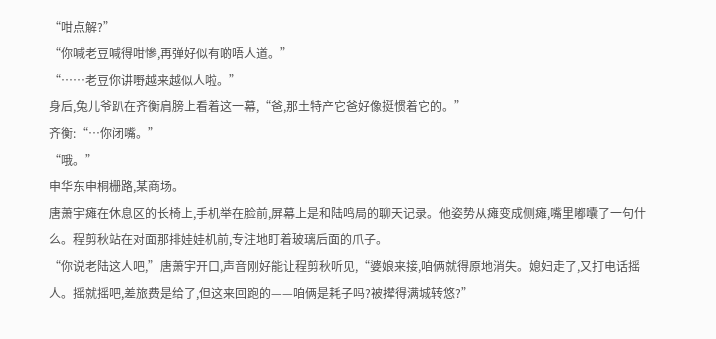“咁点解?”
“你喊老豆喊得咁慘,再弹好似有啲唔人道。”
“……老豆你讲嘢越来越似人啦。”
身后,兔儿爷趴在齐衡肩膀上看着这一幕,“爸,那土特产它爸好像挺惯着它的。”
齐衡:“…你闭嘴。”
“哦。”
申华东申桐栅路,某商场。
唐萧宇瘫在休息区的长椅上,手机举在脸前,屏幕上是和陆鸣局的聊天记录。他姿势从瘫变成侧瘫,嘴里嘟囔了一句什么。程剪秋站在对面那排娃娃机前,专注地盯着玻璃后面的爪子。
“你说老陆这人吧,”唐萧宇开口,声音刚好能让程剪秋听见,“婆娘来接,咱俩就得原地消失。媳妇走了,又打电话摇人。摇就摇吧,差旅费是给了,但这来回跑的——咱俩是耗子吗?被撵得满城转悠?”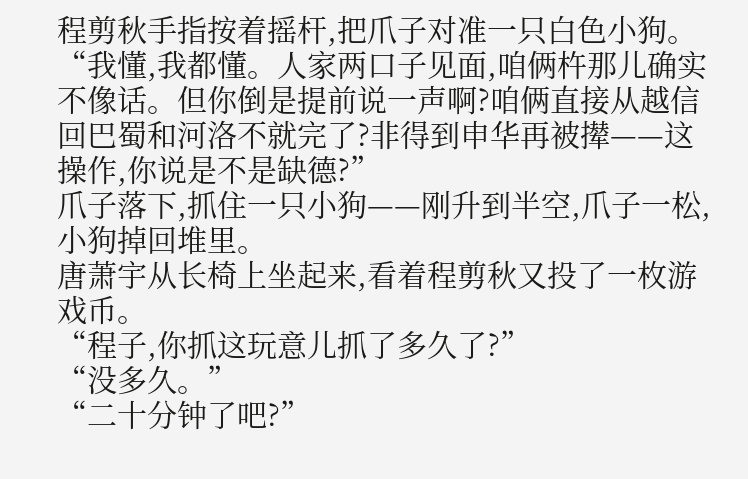程剪秋手指按着摇杆,把爪子对准一只白色小狗。
“我懂,我都懂。人家两口子见面,咱俩杵那儿确实不像话。但你倒是提前说一声啊?咱俩直接从越信回巴蜀和河洛不就完了?非得到申华再被撵——这操作,你说是不是缺德?”
爪子落下,抓住一只小狗——刚升到半空,爪子一松,小狗掉回堆里。
唐萧宇从长椅上坐起来,看着程剪秋又投了一枚游戏币。
“程子,你抓这玩意儿抓了多久了?”
“没多久。”
“二十分钟了吧?”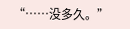“……没多久。”